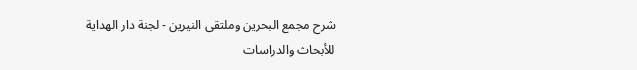شرح مجمع البحرين وملتقى النيرين - لجنة دار الهداية للأبحاث والدراسات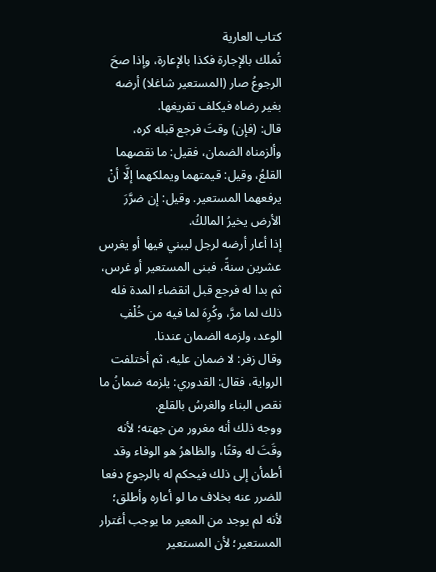كتاب العارية
تُملك بالإجارة فكذا بالإعارة، وإذا صحَ الرجوعُ صار (المستعير شاغلا) أرضه بغير رضاه فيكلف تفريغها.
قال: (فإن) وقتَ فرجع قبله كره، وألزمناه الضمان، فقيل: ما نقصهما القلعُ، وقيل: قيمتهما ويملكهما إلَّا أنْ يرفعهما المستعير. وقيل: إن ضرَّرَ الأرض يخيرُ المالكُ.
إذا أعار أرضه لرجل ليبني فيها أو يغرس عشرين سنةً، فبنى المستعير أو غرس، ثم بدا له فرجع قبل انقضاء المدة فله ذلك لما مرَّ، وكُرِهَ لما فيه من خُلْفِ الوعد، ولزمه الضمان عندنا.
وقال زفر: لا ضمان عليه، ثم أختلفت الرواية، فقال: القدوري: يلزمه ضمانُ ما نقص البناء والغرسُ بالقلع.
ووجه ذلك أنه مغرور من جهته؛ لأنه وقَتَ له وقتًا، والظاهرُ هو الوفاء وقد أطمأن إلى ذلك فيحكم له بالرجوع دفعا للضرر عنه بخلاف ما لو أعاره وأطلق؛ لأنه لم يوجد من المعير ما يوجب أغترار المستعير؛ لأن المستعير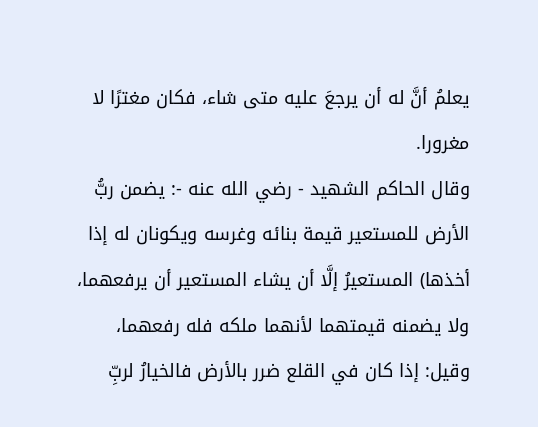يعلمُ أنَّ له أن يرجعَ عليه متى شاء، فكان مغترًا لا مغرورا.
وقال الحاكم الشهيد - رضي الله عنه -: يضمن ربُّ الأرض للمستعير قيمة بنائه وغرسه ويكونان له إذا أخذها) المستعيرُ إلَّا أن يشاء المستعير أن يرفعهما، ولا يضمنه قيمتهما لأنهما ملكه فله رفعهما، وقيل: إذا كان في القلع ضرر بالأرض فالخيارُ لربِّ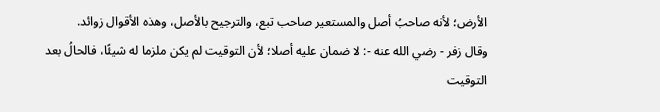الأرض؛ لأنه صاحبُ أصل والمستعير صاحب تبع، والترجيح بالأصل، وهذه الأقوال زوائد.
وقال زفر - رضي الله عنه -: لا ضمان عليه أصلا؛ لأن التوقيت لم يكن ملزما له شيئًا، فالحالُ بعد التوقيت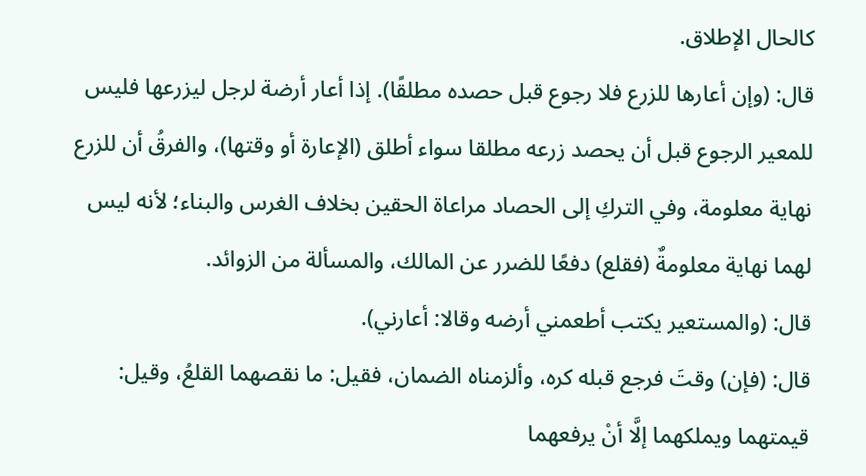كالحال الإطلاق.
قال: (وإن أعارها للزرع فلا رجوع قبل حصده مطلقًا). إذا أعار أرضة لرجل ليزرعها فليس للمعير الرجوع قبل أن يحصد زرعه مطلقا سواء أطلق (الإعارة أو وقتها)، والفرقُ أن للزرع نهاية معلومة، وفي التركِ إلى الحصاد مراعاة الحقين بخلاف الغرس والبناء؛ لأنه ليس لهما نهاية معلومةٌ (فقلع) دفعًا للضرر عن المالك، والمسألة من الزوائد.
قال: (والمستعير يكتب أطعمني أرضه وقالا: أعارني).
قال: (فإن) وقتَ فرجع قبله كره، وألزمناه الضمان، فقيل: ما نقصهما القلعُ، وقيل: قيمتهما ويملكهما إلَّا أنْ يرفعهما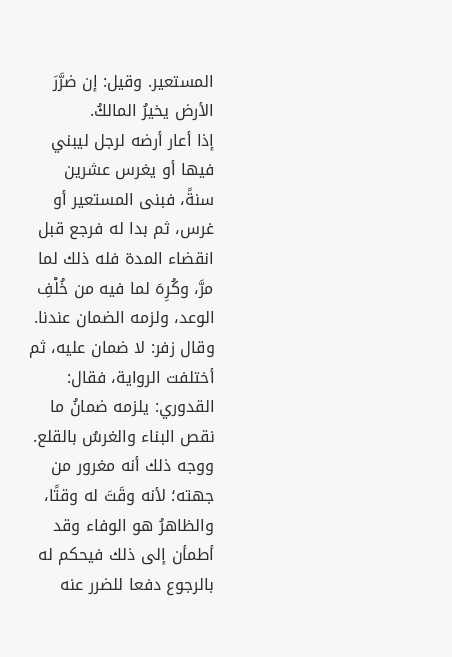المستعير. وقيل: إن ضرَّرَ الأرض يخيرُ المالكُ.
إذا أعار أرضه لرجل ليبني فيها أو يغرس عشرين سنةً، فبنى المستعير أو غرس، ثم بدا له فرجع قبل انقضاء المدة فله ذلك لما مرَّ، وكُرِهَ لما فيه من خُلْفِ الوعد، ولزمه الضمان عندنا.
وقال زفر: لا ضمان عليه، ثم أختلفت الرواية، فقال: القدوري: يلزمه ضمانُ ما نقص البناء والغرسُ بالقلع.
ووجه ذلك أنه مغرور من جهته؛ لأنه وقَتَ له وقتًا، والظاهرُ هو الوفاء وقد أطمأن إلى ذلك فيحكم له بالرجوع دفعا للضرر عنه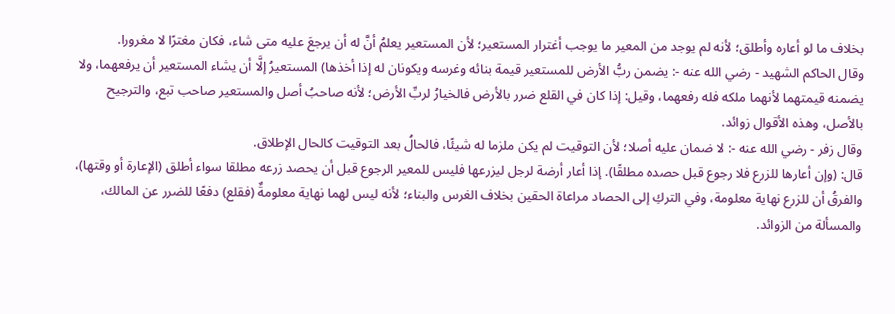بخلاف ما لو أعاره وأطلق؛ لأنه لم يوجد من المعير ما يوجب أغترار المستعير؛ لأن المستعير يعلمُ أنَّ له أن يرجعَ عليه متى شاء، فكان مغترًا لا مغرورا.
وقال الحاكم الشهيد - رضي الله عنه -: يضمن ربُّ الأرض للمستعير قيمة بنائه وغرسه ويكونان له إذا أخذها) المستعيرُ إلَّا أن يشاء المستعير أن يرفعهما، ولا يضمنه قيمتهما لأنهما ملكه فله رفعهما، وقيل: إذا كان في القلع ضرر بالأرض فالخيارُ لربِّ الأرض؛ لأنه صاحبُ أصل والمستعير صاحب تبع، والترجيح بالأصل، وهذه الأقوال زوائد.
وقال زفر - رضي الله عنه -: لا ضمان عليه أصلا؛ لأن التوقيت لم يكن ملزما له شيئًا، فالحالُ بعد التوقيت كالحال الإطلاق.
قال: (وإن أعارها للزرع فلا رجوع قبل حصده مطلقًا). إذا أعار أرضة لرجل ليزرعها فليس للمعير الرجوع قبل أن يحصد زرعه مطلقا سواء أطلق (الإعارة أو وقتها)، والفرقُ أن للزرع نهاية معلومة، وفي التركِ إلى الحصاد مراعاة الحقين بخلاف الغرس والبناء؛ لأنه ليس لهما نهاية معلومةٌ (فقلع) دفعًا للضرر عن المالك، والمسألة من الزوائد.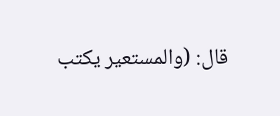قال: (والمستعير يكتب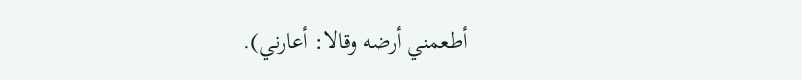أطعمني أرضه وقالا: أعارني).